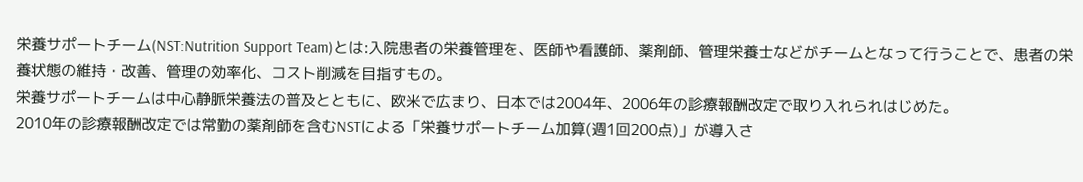栄養サポートチーム(NST:Nutrition Support Team)とは:入院患者の栄養管理を、医師や看護師、薬剤師、管理栄養士などがチームとなって行うことで、患者の栄養状態の維持・改善、管理の効率化、コスト削減を目指すもの。
栄養サポートチームは中心静脈栄養法の普及とともに、欧米で広まり、日本では2004年、2006年の診療報酬改定で取り入れられはじめた。
2010年の診療報酬改定では常勤の薬剤師を含むNSTによる「栄養サポートチーム加算(週1回200点)」が導入さ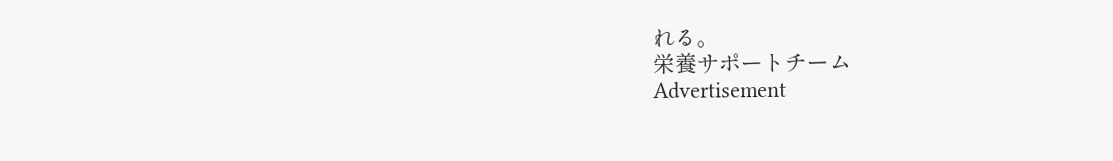れる。
栄養サポートチーム
Advertisement